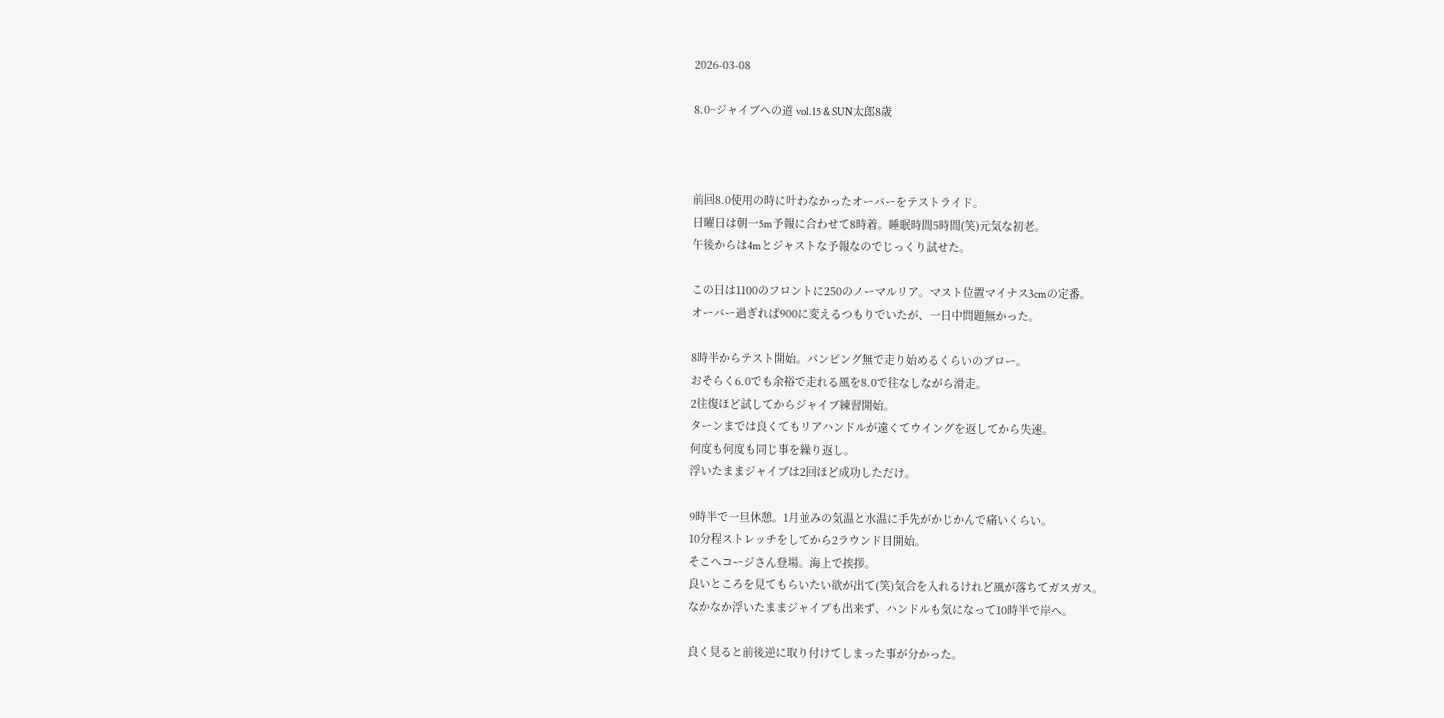2026-03-08

8.0~ジャイブへの道 vol.15 & SUN太郎8歳



前回8.0使用の時に叶わなかったオーバーをテストライド。
日曜日は朝一5m予報に合わせて8時着。睡眠時間5時間(笑)元気な初老。
午後からは4mとジャストな予報なのでじっくり試せた。

この日は1100のフロントに250のノーマルリア。マスト位置マイナス3cmの定番。
オーバー過ぎれば900に変えるつもりでいたが、一日中問題無かった。

8時半からテスト開始。パンピング無で走り始めるくらいのブロー。
おそらく6.0でも余裕で走れる風を8.0で往なしながら滑走。
2往復ほど試してからジャイブ練習開始。
ターンまでは良くてもリアハンドルが遠くてウイングを返してから失速。
何度も何度も同じ事を繰り返し。
浮いたままジャイブは2回ほど成功しただけ。

9時半で一旦休憩。1月並みの気温と水温に手先がかじかんで痛いくらい。
10分程ストレッチをしてから2ラウンド目開始。
そこへコージさん登場。海上で挨拶。
良いところを見てもらいたい欲が出て(笑)気合を入れるけれど風が落ちてガスガス。
なかなか浮いたままジャイブも出来ず、ハンドルも気になって10時半で岸へ。

良く見ると前後逆に取り付けてしまった事が分かった。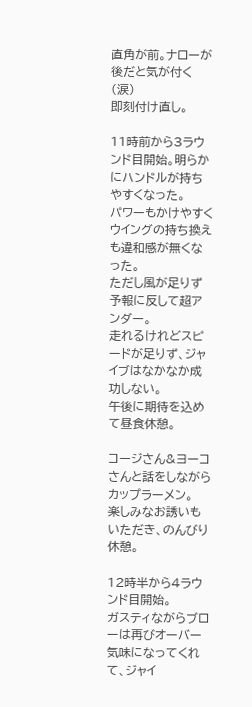直角が前。ナローが後だと気が付く(涙)
即刻付け直し。

11時前から3ラウンド目開始。明らかにハンドルが持ちやすくなった。
パワーもかけやすくウイングの持ち換えも違和感が無くなった。
ただし風が足りず予報に反して超アンダー。
走れるけれどスピードが足りず、ジャイブはなかなか成功しない。
午後に期待を込めて昼食休憩。

コージさん&ヨーコさんと話をしながらカップラーメン。
楽しみなお誘いもいただき、のんびり休憩。

12時半から4ラウンド目開始。
ガスティながらブローは再びオーバー気味になってくれて、ジャイ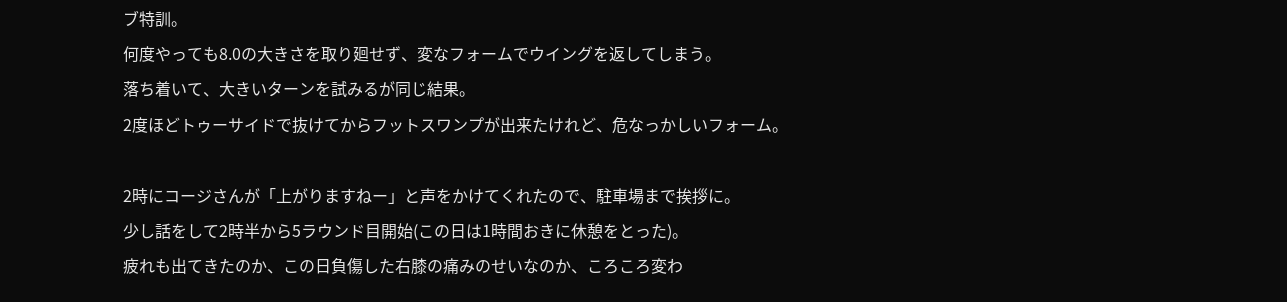ブ特訓。
何度やっても8.0の大きさを取り廻せず、変なフォームでウイングを返してしまう。
落ち着いて、大きいターンを試みるが同じ結果。
2度ほどトゥーサイドで抜けてからフットスワンプが出来たけれど、危なっかしいフォーム。

2時にコージさんが「上がりますねー」と声をかけてくれたので、駐車場まで挨拶に。
少し話をして2時半から5ラウンド目開始(この日は1時間おきに休憩をとった)。
疲れも出てきたのか、この日負傷した右膝の痛みのせいなのか、ころころ変わ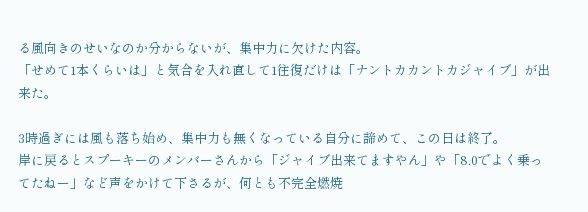る風向きのせいなのか分からないが、集中力に欠けた内容。
「せめて1本くらいは」と気合を入れ直して1往復だけは「ナントカカントカジャイブ」が出来た。

3時過ぎには風も落ち始め、集中力も無くなっている自分に諦めて、この日は終了。
岸に戻るとスプーキーのメンバーさんから「ジャイブ出来てますやん」や「8.0でよく乗ってたねー」など声をかけて下さるが、何とも不完全燃焼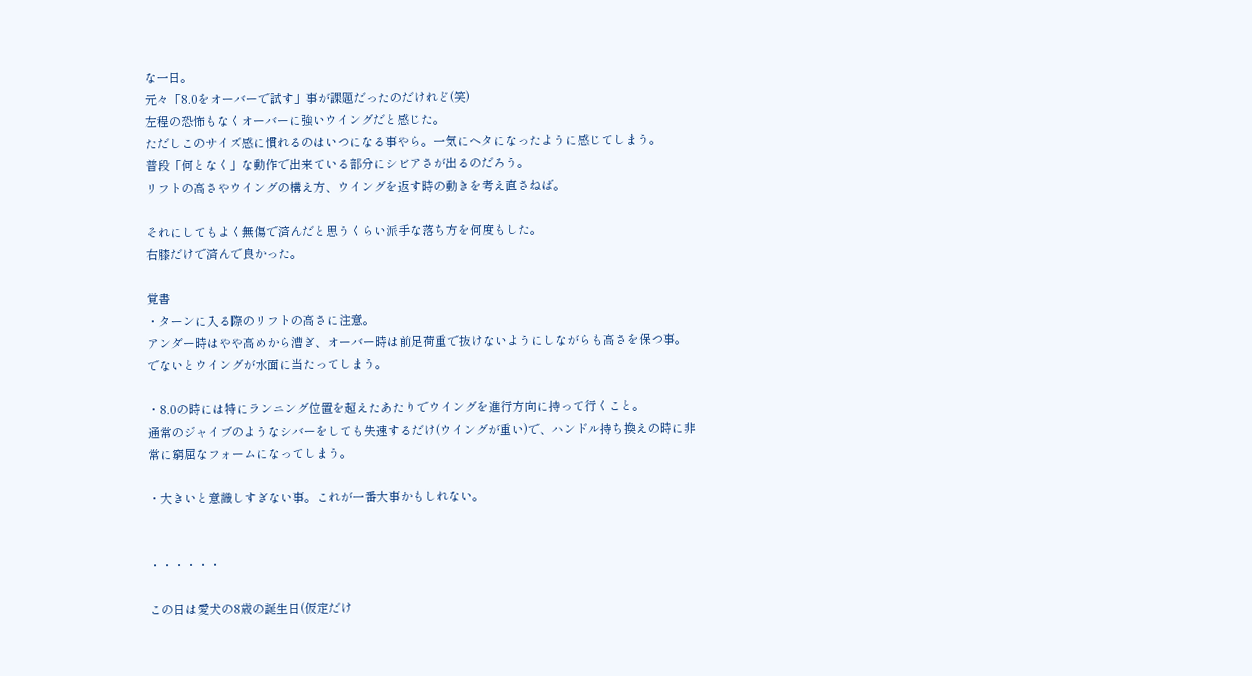な一日。
元々「8.0をオーバーで試す」事が課題だったのだけれど(笑)
左程の恐怖もなくオーバーに強いウイングだと感じた。
ただしこのサイズ感に慣れるのはいつになる事やら。一気にヘタになったように感じてしまう。
普段「何となく」な動作で出来ている部分にシビアさが出るのだろう。
リフトの高さやウイングの構え方、ウイングを返す時の動きを考え直さねば。

それにしてもよく無傷で済んだと思うくらい派手な落ち方を何度もした。
右膝だけで済んで良かった。

覚書
・ターンに入る際のリフトの高さに注意。
アンダー時はやや高めから漕ぎ、オーバー時は前足荷重で抜けないようにしながらも高さを保つ事。でないとウイングが水面に当たってしまう。

・8.0の時には特にランニング位置を超えたあたりでウイングを進行方向に持って行くこと。
通常のジャイブのようなシバーをしても失速するだけ(ウイングが重い)で、ハンドル持ち換えの時に非常に窮屈なフォームになってしまう。

・大きいと意識しすぎない事。これが一番大事かもしれない。


・・・・・・

この日は愛犬の8歳の誕生日(仮定だけ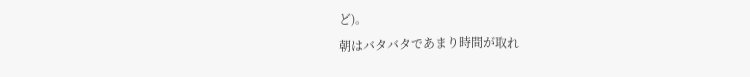ど)。
朝はバタバタであまり時間が取れ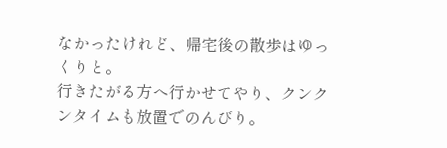なかったけれど、帰宅後の散歩はゆっくりと。
行きたがる方へ行かせてやり、クンクンタイムも放置でのんびり。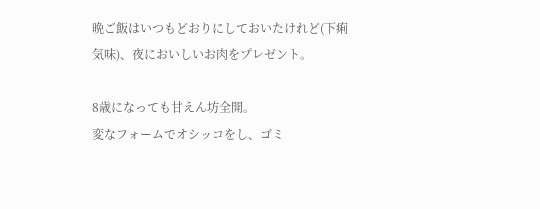晩ご飯はいつもどおりにしておいたけれど(下痢気味)、夜においしいお肉をプレゼント。

8歳になっても甘えん坊全開。
変なフォームでオシッコをし、ゴミ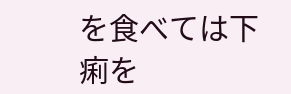を食べては下痢を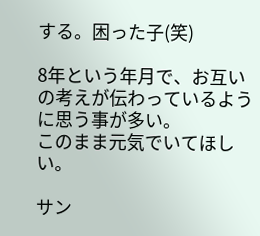する。困った子(笑)

8年という年月で、お互いの考えが伝わっているように思う事が多い。
このまま元気でいてほしい。

サン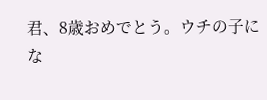君、8歳おめでとう。ウチの子にな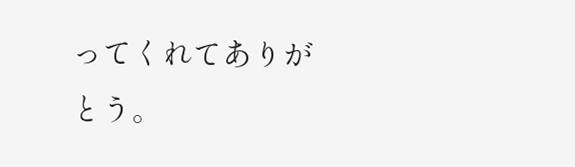ってくれてありがとう。